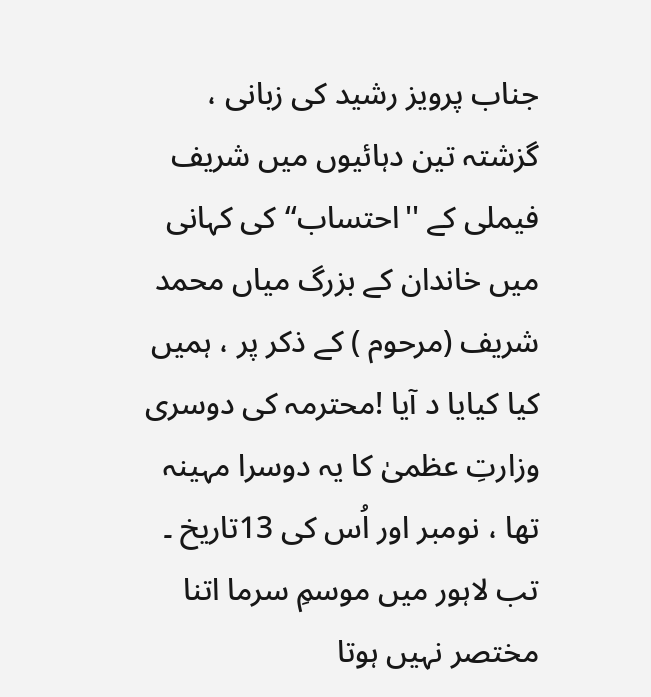جناب پرویز رشید کی زبانی ، گزشتہ تین دہائیوں میں شریف فیملی کے ''احتساب‘‘کی کہانی میں خاندان کے بزرگ میاں محمد شریف (مرحوم ) کے ذکر پر ، ہمیں کیا کیایا د آیا !محترمہ کی دوسری وزارتِ عظمیٰ کا یہ دوسرا مہینہ تھا ، نومبر اور اُس کی 13تاریخ ۔ تب لاہور میں موسمِ سرما اتنا مختصر نہیں ہوتا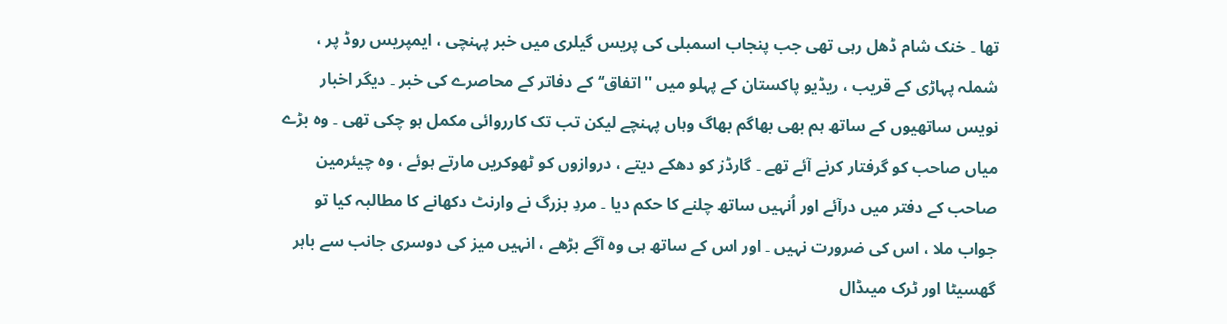تھا ۔ خنک شام ڈھل رہی تھی جب پنجاب اسمبلی کی پریس گیلری میں خبر پہنچی ، ایمپریس روڈ پر ، شملہ پہاڑی کے قریب ، ریڈیو پاکستان کے پہلو میں ''اتفاق‘‘کے دفاتر کے محاصرے کی خبر ۔ دیگر اخبار نویس ساتھیوں کے ساتھ ہم بھی بھاگم بھاگ وہاں پہنچے لیکن تب تک کارروائی مکمل ہو چکی تھی ۔ وہ بڑے میاں صاحب کو گرفتار کرنے آئے تھے ۔ گارڈز کو دھکے دیتے ، دروازوں کو ٹھوکریں مارتے ہوئے ، وہ چیئرمین صاحب کے دفتر میں درآئے اور اُنہیں ساتھ چلنے کا حکم دیا ۔ مردِ بزرگ نے وارنٹ دکھانے کا مطالبہ کیا تو جواب ملا ، اس کی ضرورت نہیں ۔ اور اس کے ساتھ ہی وہ آگے بڑھے ، انہیں میز کی دوسری جانب سے باہر گھسیٹا اور ٹرک میںڈال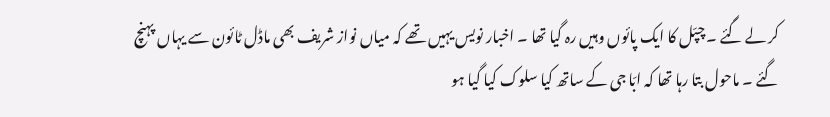کر لے گئے ۔ چپّل کا ایک پائوں وہیں رہ گیا تھا ۔ اخبار نویس یہیں تھے کہ میاں نواز شریف بھی ماڈل ٹائون سے یہاں پہنچ گئے ۔ ماحول بتا رہا تھا کہ ابّا جی کے ساتھ کیا سلوک کیا گیا ہو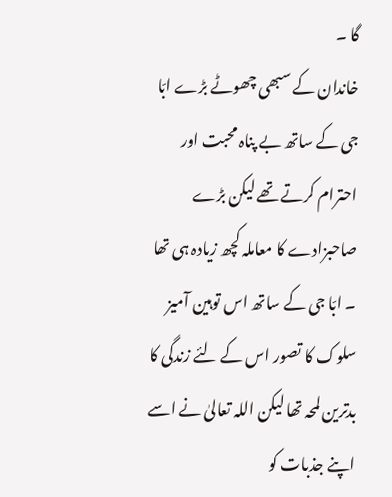گا ۔
خاندان کے سبھی چھوٹے بڑے ابّا جی کے ساتھ بے پناہ محبت اور احترام کرتے تھے لیکن بڑے صاحبزادے کا معاملہ کچھ زیادہ ہی تھا ۔ ابّا جی کے ساتھ اس توہین آمیز سلوک کا تصور اس کے لئے زندگی کا بدترین لمحہ تھا لیکن اللہ تعالیٰ نے اسے اپنے جذبات کو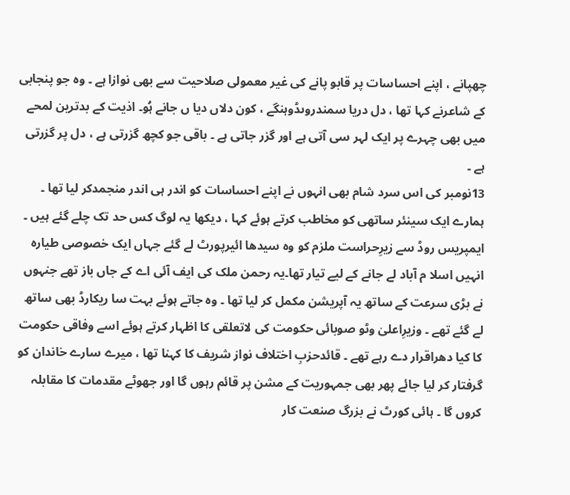چھپانے ، اپنے احساسات پر قابو پانے کی غیر معمولی صلاحیت سے بھی نوازا ہے ۔ وہ جو پنجابی کے شاعرنے کہا تھا ، دل دریا سمندروںڈوہنگے ، کون دلاں دیا ں جانے ہُو۔ اذیت کے بدترین لمحے میں بھی چہرے پر ایک لہر سی آتی ہے اور گزر جاتی ہے ۔ باقی جو کچھ گزرتی ہے ، دل پر گزرتی ہے ۔
13نومبر کی اس سرد شام بھی انہوں نے اپنے احساسات کو اندر ہی اندر منجمدکر لیا تھا ۔ ہمارے ایک سینئر ساتھی کو مخاطب کرتے ہوئے کہا ، دیکھا یہ لوگ کس حد تک چلے گئے ہیں ۔
ایمپریس روڈ سے زیرِحراست ملزم کو وہ سیدھا ائیرپورٹ لے گئے جہاں ایک خصوصی طیارہ انہیں اسلا م آباد لے جانے کے لیے تیار تھا۔یہ رحمن ملک کی ایف آئی اے کے جاں باز تھے جنہوں نے بڑی سرعت کے ساتھ یہ آپریشن مکمل کر لیا تھا ۔ وہ جاتے ہوئے بہت سا ریکارڈ بھی ساتھ لے گئے تھے ۔ وزیرِاعلیٰ وٹو صوبائی حکومت کی لاتعلقی کا اظہار کرتے ہوئے اسے وفاقی حکومت کا کیا دھراقرار دے رہے تھے ۔ قائدحزبِ اختلاف نواز شریف کا کہنا تھا ، میرے سارے خاندان کو گرفتار کر لیا جائے پھر بھی جمہوریت کے مشن پر قائم رہوں گا اور جھوٹے مقدمات کا مقابلہ کروں گا ۔ ہائی کورٹ نے بزرگ صنعت کار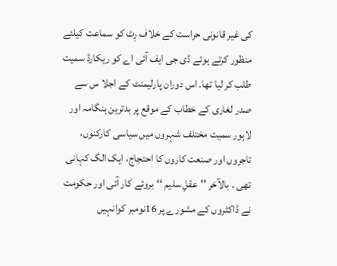کی غیر قانونی حراست کے خلاف رِٹ کو سماعت کیلئے منظور کرتے ہوئے ڈی جی ایف آئی اے کو ریکارڈ سمیت طلب کر لیا تھا۔ اس دوران پارلیمنٹ کے اجلا س سے صدر لغاری کے خطاب کے موقع پر بدترین ہنگامہ اور لاہور سمیت مختلف شہروں میں سیاسی کارکنوں، تاجروں اور صنعت کاروں کا احتجاج، ایک الگ کہانی تھی ۔ بالآخر ''عقلِ سلیم ‘‘بروئے کار آئی اور حکومت نے ڈاکٹروں کے مشورے پر 16نومبر کوانہیں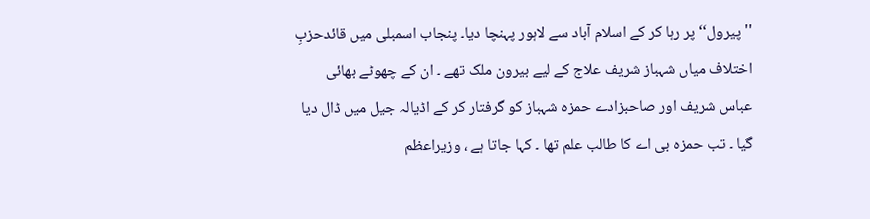''پیرول‘‘پر رہا کر کے اسلام آباد سے لاہور پہنچا دیا۔ پنجاب اسمبلی میں قائدحزبِ اختلاف میاں شہباز شریف علاج کے لیے بیرون ملک تھے ۔ ان کے چھوٹے بھائی عباس شریف اور صاحبزادے حمزہ شہباز کو گرفتار کر کے اڈیالہ جیل میں ڈال دیا گیا ۔ تب حمزہ بی اے کا طالب علم تھا ۔ کہا جاتا ہے ، وزیراعظم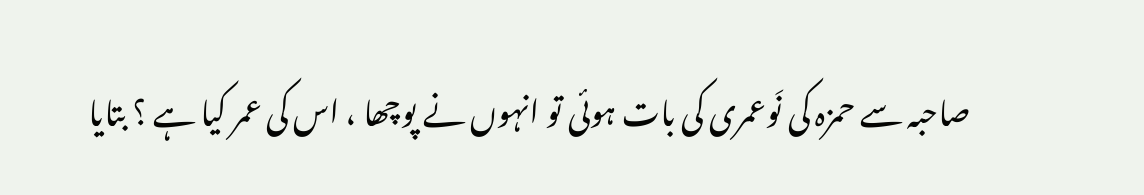صاحبہ سے حمزہ کی نَوعمری کی بات ہوئی تو انہوں نے پوچھا ، اس کی عمر کیا ہے ؟ بتایا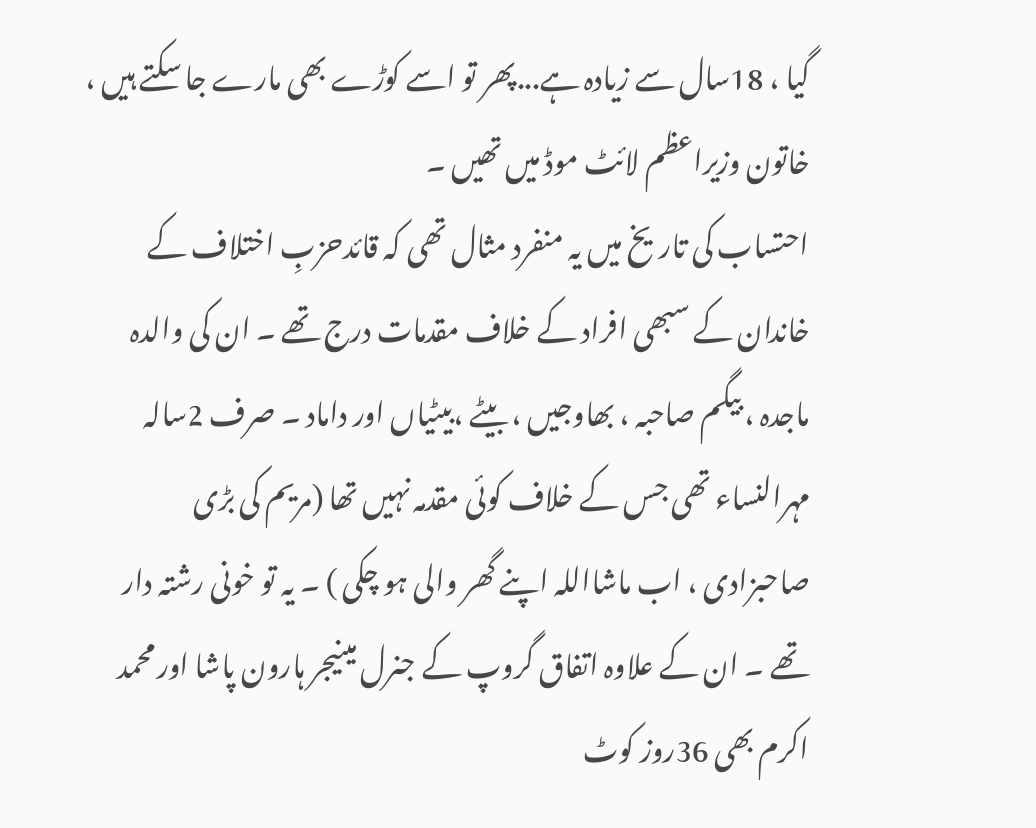گیا ، 18سال سے زیادہ ہے...پھر تو اسے کوڑے بھی مارے جا سکتے ہیں ، خاتون وزیراعظم لائٹ موڈ میں تھیں ۔
احتساب کی تاریخ میں یہ منفرد مثال تھی کہ قائدحزبِ اختلاف کے خاندان کے سبھی افراد کے خلاف مقدمات درج تھے ۔ ان کی والدہ ماجدہ ، بیگم صاحبہ ، بھاوجیں ، بیٹے ،بیٹیاں اور داماد ۔ صرف 2سالہ مہرالنساء تھی جس کے خلاف کوئی مقدمہ نہیں تھا (مریم کی بڑی صاحبزادی ، اب ماشااللہ اپنے گھر والی ہو چکی ) ۔ یہ تو خونی رشتہ دار تھے ۔ ان کے علاوہ اتفاق گروپ کے جنرل مینیجر ہارون پاشا اور محمد اکرم بھی 36روز کوٹ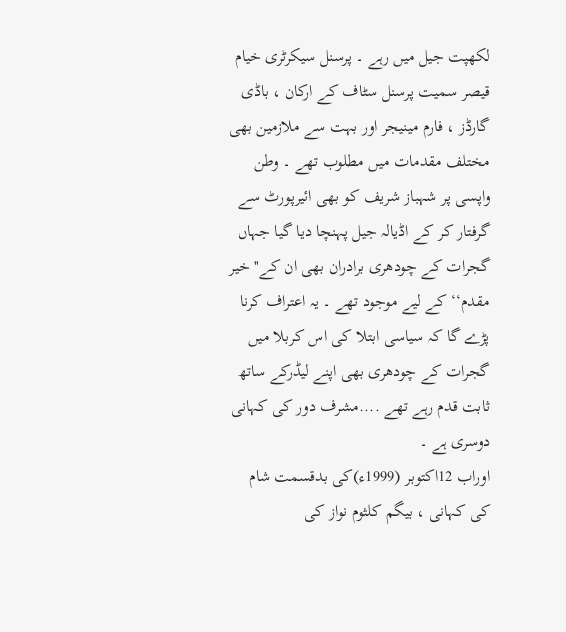لکھپت جیل میں رہے ۔ پرسنل سیکرٹری خیام قیصر سمیت پرسنل سٹاف کے ارکان ، باڈی گارڈز ، فارم مینیجر اور بہت سے ملازمین بھی مختلف مقدمات میں مطلوب تھے ۔ وطن واپسی پر شہباز شریف کو بھی ائیرپورٹ سے گرفتار کر کے اڈیالہ جیل پہنچا دیا گیا جہاں گجرات کے چودھری برادران بھی ان کے''خیر مقدم‘‘کے لیے موجود تھے ۔ یہ اعتراف کرنا پڑے گا کہ سیاسی ابتلا کی اس کربلا میں گجرات کے چودھری بھی اپنے لیڈرکے ساتھ ثابت قدم رہے تھے ....مشرف دور کی کہانی دوسری ہے ۔
اوراب 12اکتوبر (1999ء)کی بدقسمت شام کی کہانی ، بیگم کلثوم نواز کی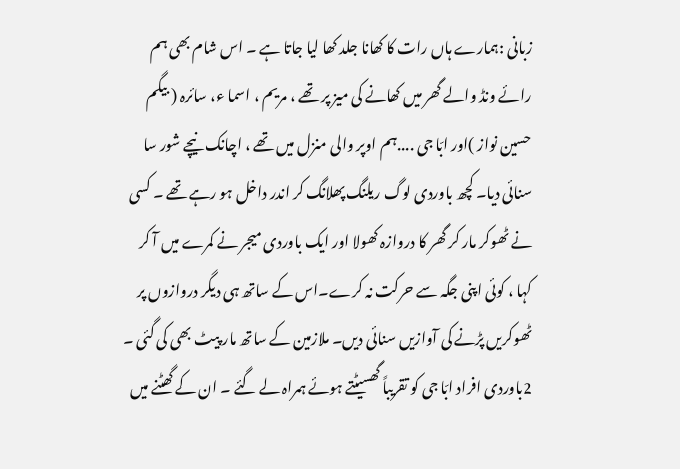زبانی :ہمارے ہاں رات کا کھانا جلد کھا لیا جاتا ہے ۔ اس شام بھی ہم رائے ونڈ والے گھر میں کھانے کی میز پر تھے ، مریم ، اسما ء، سائرہ ( بیگم حسین نواز )اور ابّا جی ....ہم اوپر والی منزل میں تھے ، اچانک نیچے شور سا سنائی دیا۔ کچھ باوردی لوگ ریلنگ پھلانگ کر اندر داخل ہو رہے تھے ۔ کسی نے ٹھوکر مار کر گھر کا دروازہ کھولا اور ایک باوردی میجر نے کمرے میں آ کر کہا ، کوئی اپنی جگہ سے حرکت نہ کرے۔اس کے ساتھ ہی دیگر دروازوں پر ٹھوکریں پڑنے کی آوازیں سنائی دیں۔ ملازمین کے ساتھ مار پیٹ بھی کی گئی ۔
2باوردی افراد ابّا جی کو تقریباً گھسیٹتے ہوئے ہمراہ لے گئے ۔ ان کے گھٹنے میں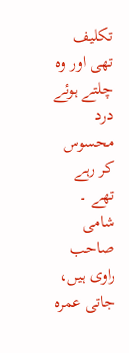تکلیف تھی اور وہ چلتے ہوئے درد محسوس کر رہے تھے ۔
شامی صاحب راوی ہیں، جاتی عمرہ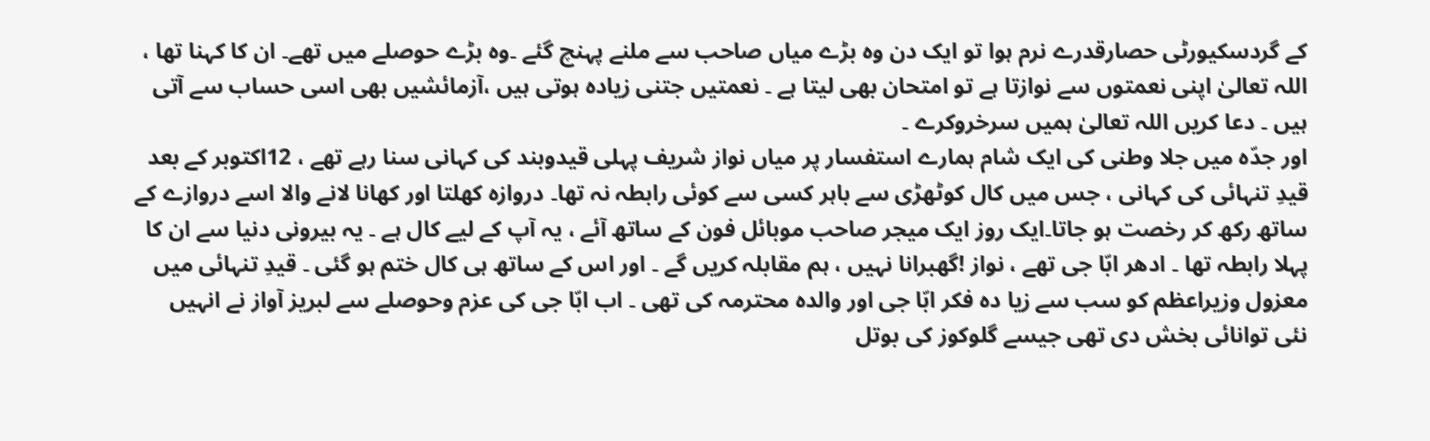کے گردسکیورٹی حصارقدرے نرم ہوا تو ایک دن وہ بڑے میاں صاحب سے ملنے پہنچ گئے ۔وہ بڑے حوصلے میں تھے۔ ان کا کہنا تھا ، اللہ تعالیٰ اپنی نعمتوں سے نوازتا ہے تو امتحان بھی لیتا ہے ۔ نعمتیں جتنی زیادہ ہوتی ہیں ،آزمائشیں بھی اسی حساب سے آتی ہیں ۔ دعا کریں اللہ تعالیٰ ہمیں سرخروکرے ۔
اور جدّہ میں جلا وطنی کی ایک شام ہمارے استفسار پر میاں نواز شریف پہلی قیدوبند کی کہانی سنا رہے تھے ، 12اکتوبر کے بعد قیدِ تنہائی کی کہانی ، جس میں کال کوٹھڑی سے باہر کسی سے کوئی رابطہ نہ تھا۔ دروازہ کھلتا اور کھانا لانے والا اسے دروازے کے ساتھ رکھ کر رخصت ہو جاتا۔ایک روز ایک میجر صاحب موبائل فون کے ساتھ آئے ، یہ آپ کے لیے کال ہے ۔ یہ بیرونی دنیا سے ان کا پہلا رابطہ تھا ۔ ادھر ابّا جی تھے ، نواز !گھبرانا نہیں ، ہم مقابلہ کریں گے ۔ اور اس کے ساتھ ہی کال ختم ہو گئی ۔ قیدِ تنہائی میں معزول وزیراعظم کو سب سے زیا دہ فکر ابّا جی اور والدہ محترمہ کی تھی ۔ اب ابّا جی کی عزم وحوصلے سے لبریز آواز نے انہیں نئی توانائی بخش دی تھی جیسے گلوکوز کی بوتل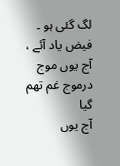لگ گئی ہو ۔ فیض یاد آئے ،
آج یوں موج درموج غم تھم گیا
آج یوں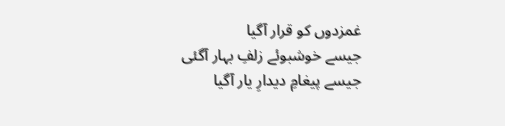غمزدوں کو قرار آگیا
جیسے خوشبوئے زلفِ بہار آگئی
جیسے پیغامِ دیدارِ یار آگیا